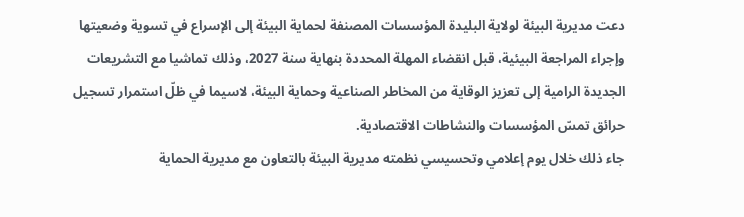دعت مديرية البيئة لولاية البليدة المؤسسات المصنفة لحماية البيئة إلى الإسراع في تسوية وضعيتها وإجراء المراجعة البيئية، قبل انقضاء المهلة المحددة بنهاية سنة 2027، وذلك تماشيا مع التشريعات الجديدة الرامية إلى تعزيز الوقاية من المخاطر الصناعية وحماية البيئة، لاسيما في ظلّ استمرار تسجيل حرائق تمسّ المؤسسات والنشاطات الاقتصادية.
جاء ذلك خلال يوم إعلامي وتحسيسي نظمته مديرية البيئة بالتعاون مع مديرية الحماية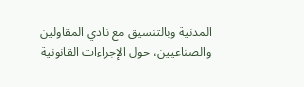المدنية وبالتنسيق مع نادي المقاولين والصناعيين، حول الإجراءات القانونية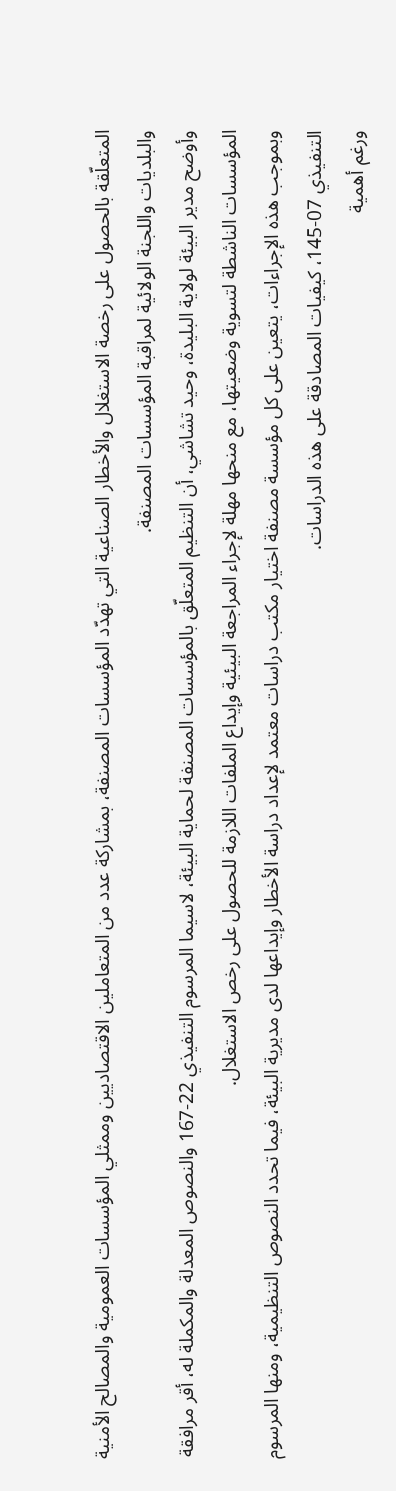المتعلّقة بالحصول على رخصة الاستغلال والأخطار الصناعية التي تهدّد المؤسسات المصنفة، بمشاركة عدد من المتعاملين الاقتصاديين وممثلي المؤسسات العمومية والمصالح الأمنية والبلديات واللجنة الولائية لمراقبة المؤسسات المصنفة.
وأوضح مدير البيئة لولاية البليدة، وحيد تشاشي، أن التنظيم المتعلّق بالمؤسسات المصنفة لحماية البيئة، لاسيما المرسوم التنفيذي 22-167 والنصوص المعدلة والمكملة له، أقر مرافقة المؤسسات الناشطة لتسوية وضعيتها، مع منحها مهلة لإجراء المراجعة البيئية وإيداع الملفات اللازمة للحصول على رخص الاستغلال.
وبموجب هذه الإجراءات، يتعين على كل مؤسسة مصنفة اختيار مكتب دراسات معتمد لإعداد دراسة الأخطار وإيداعها لدى مديرية البيئة، فيما تحدد النصوص التنظيمية، ومنها المرسوم التنفيذي 07-145، كيفيات المصادقة على هذه الدراسات.
ورغم أهمية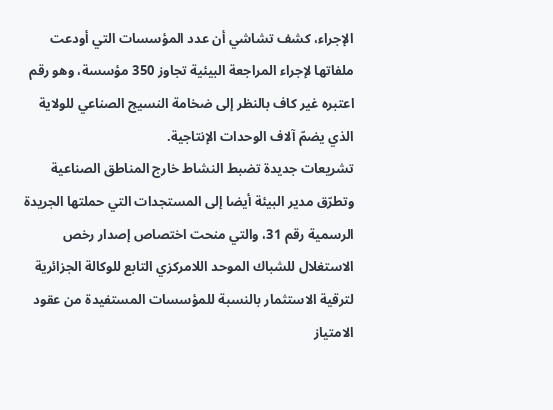الإجراء، كشف تشاشي أن عدد المؤسسات التي أودعت ملفاتها لإجراء المراجعة البيئية تجاوز 350 مؤسسة، وهو رقم اعتبره غير كاف بالنظر إلى ضخامة النسيج الصناعي للولاية الذي يضمّ آلاف الوحدات الإنتاجية.
تشريعات جديدة تضبط النشاط خارج المناطق الصناعية
وتطرّق مدير البيئة أيضا إلى المستجدات التي حملتها الجريدة الرسمية رقم 31، والتي منحت اختصاص إصدار رخص الاستغلال للشباك الموحد اللامركزي التابع للوكالة الجزائرية لترقية الاستثمار بالنسبة للمؤسسات المستفيدة من عقود الامتياز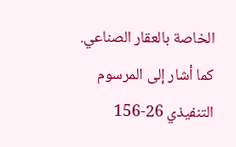الخاصة بالعقار الصناعي.
كما أشار إلى المرسوم التنفيذي 26-156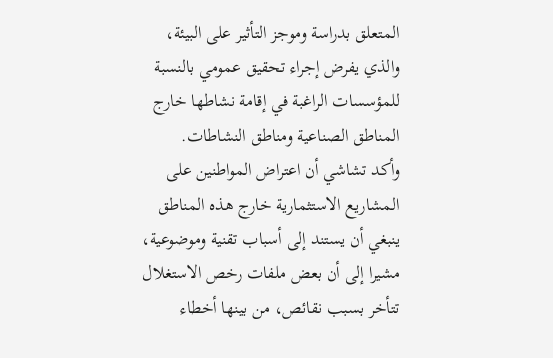المتعلق بدراسة وموجز التأثير على البيئة، والذي يفرض إجراء تحقيق عمومي بالنسبة للمؤسسات الراغبة في إقامة نشاطها خارج المناطق الصناعية ومناطق النشاطات.
وأكد تشاشي أن اعتراض المواطنين على المشاريع الاستثمارية خارج هذه المناطق ينبغي أن يستند إلى أسباب تقنية وموضوعية، مشيرا إلى أن بعض ملفات رخص الاستغلال تتأخر بسبب نقائص، من بينها أخطاء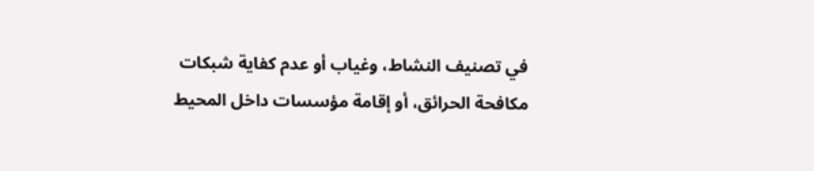في تصنيف النشاط، وغياب أو عدم كفاية شبكات مكافحة الحرائق، أو إقامة مؤسسات داخل المحيط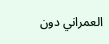العمراني دون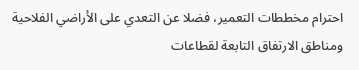احترام مخططات التعمير، فضلا عن التعدي على الأراضي الفلاحية ومناطق الارتفاق التابعة لقطاعات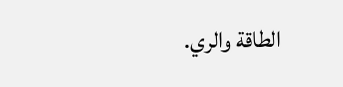الطاقة والري.